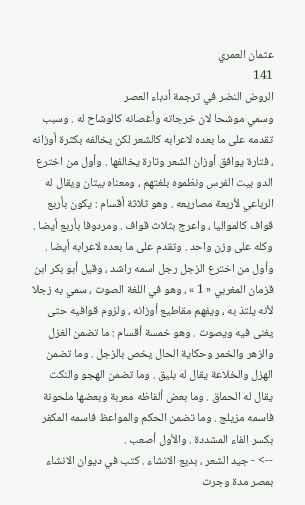عثمان العمري
141
الروض النضر في ترجمة اُدباء العصر
وسمي موشحا لان خرجاته وأغصانه كالوشاح له . وسبب تقدمه على ما بعده لاعرابه كالشعر لكن يخالفه بكثرة أوزانه ، فتارة يوافق أوزان الشعر وتارة يخالفها . وأول من اخترع الدو بيت الفرس ونظموه بلغتهم ، ومعناه بيتان ويقال له الرباعي لأربعة مصاريعه . وهو ثلاثة أقسام : يكون بأربع قواف كالمواليا ، واعرج بثلاث قواف . ومردوفا بأربع أيضا . وكله على وزن واحد . وتقدم على ما بعده لاعرابه أيضا . وأول من اخترع الزجل رجل اسمه راشد ، وقيل أبو بكر ابن قزمان المغربي « 1 » ، وهو في اللغة الصوت ، سمي به زجلا لأنه يلتذ به ، ويفهم مقاطيع أوزانه ، ولزوم قوافيه حتى يغنى فيه ويصوت . وهو خمسة أقسام : ما تضمن الغزل والزهر والخمر وحكاية الحال يخص بالزجل . وما تضمن الهزل والخلاعة يقال له بليق . وما تضمن الهجو والنكت يقال له الحماق . وما بعض ألفاظه معربة وبعضها ملحونة فاسمه مزيلج . وما تضمن الحكم والمواعظ فاسمه المكفر بكسر الفاء المشددة . والأول أصعب .
--> - جيد الشعر ، بديع الانشاء . كتب في ديوان الانشاء بمصر مدة وجرت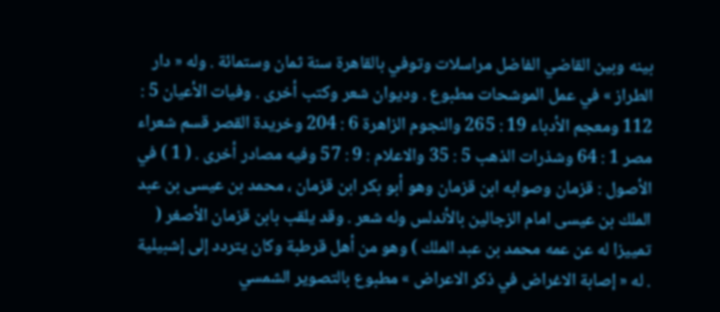بينه وبين القاضي الفاضل مراسلات وتوفي بالقاهرة سنة ثمان وستمائة . وله « دار الطراز » في عمل الموشحات مطبوع . وديوان شعر وكتب أخرى . وفيات الأعيان 5 : 112 ومعجم الأدباء 19 : 265 والنجوم الزاهرة 6 : 204 وخريدة القصر قسم شعراء مصر 1 : 64 وشذرات الذهب 5 : 35 والاعلام : 9 : 57 وفيه مصادر أخرى . ( 1 ) في الأصول : قزمان وصوابه ابن قزمان وهو أبو بكر ابن قزمان ، محمد بن عيسى بن عبد الملك بن عيسى امام الزجالين بالأندلس وله شعر . وقد يلقب بابن قزمان الأصغر ( تمييزا له عن عمه محمد بن عبد الملك ) وهو من أهل قرطبة وكان يتردد إلى إشبيلية . له « إصابة الاغراض في ذكر الاعراض » مطبوع بالتصوير الشمسي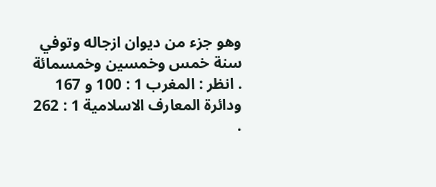وهو جزء من ديوان ازجاله وتوفي سنة خمس وخمسين وخمسمائة . انظر : المغرب 1 : 100 و 167 ودائرة المعارف الاسلامية 1 : 262 .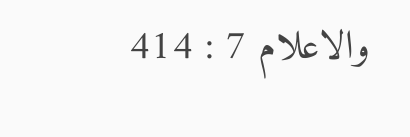والاعلام 7 : 414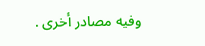وفيه مصادر أخرى .